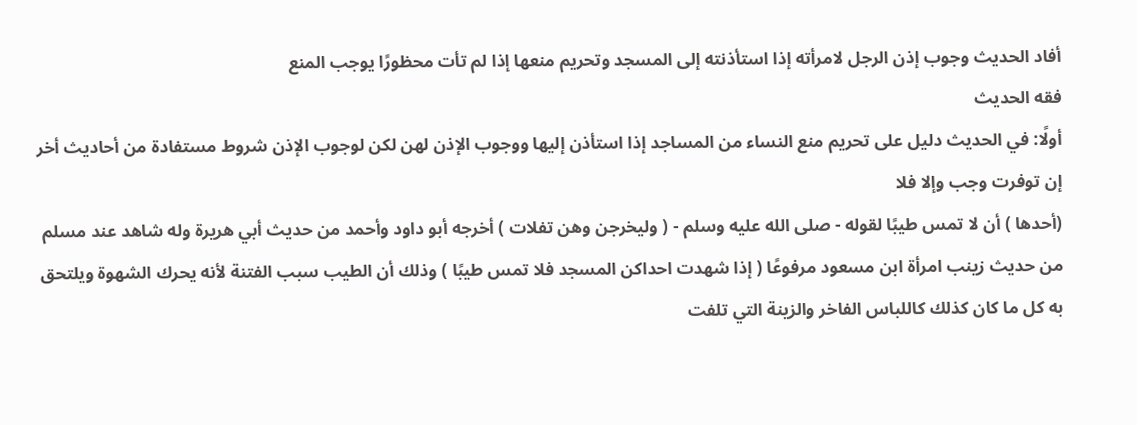أفاد الحديث وجوب إذن الرجل لامرأته إذا استأذنته إلى المسجد وتحريم منعها إذا لم تأت محظورًا يوجب المنع
فقه الحديث
أولًا: في الحديث دليل على تحريم منع النساء من المساجد إذا استأذن إليها ووجوب الإذن لهن لكن لوجوب الإذن شروط مستفادة من أحاديث أخر إن توفرت وجب وإلا فلا
(أحدها ) أن لا تمس طيبًا لقوله - صلى الله عليه وسلم - ( وليخرجن وهن تفلات ) أخرجه أبو داود وأحمد من حديث أبي هريرة وله شاهد عند مسلم من حديث زينب امرأة ابن مسعود مرفوعًا ( إذا شهدت احداكن المسجد فلا تمس طيبًا ) وذلك أن الطيب سبب الفتنة لأنه يحرك الشهوة ويلتحق به كل ما كان كذلك كاللباس الفاخر والزينة التي تلفت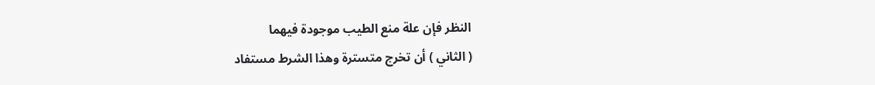النظر فإن علة منع الطيب موجودة فيهما
( الثاني ) أن تخرج متسترة وهذا الشرط مستفاد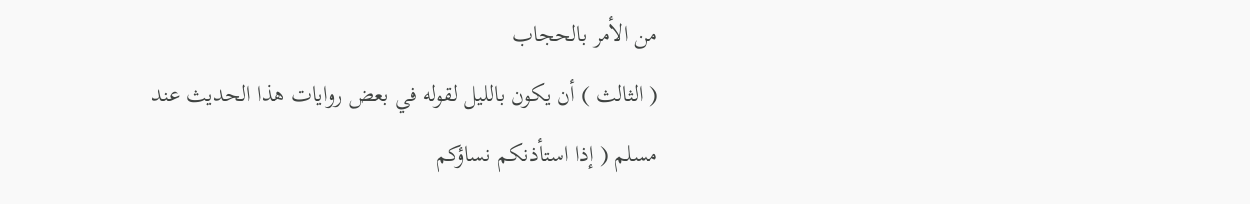من الأمر بالحجاب
( الثالث ) أن يكون بالليل لقوله في بعض روايات هذا الحديث عند مسلم ( إذا استأذنكم نساؤكم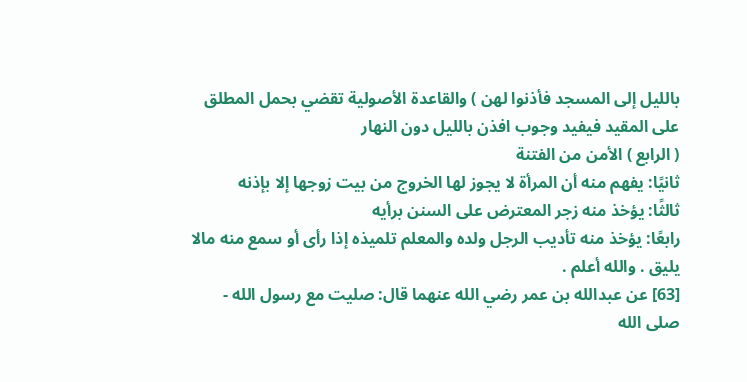بالليل إلى المسجد فأذنوا لهن ) والقاعدة الأصولية تقضي بحمل المطلق على المقيد فيفيد وجوب افذن بالليل دون النهار
( الرابع ) الأمن من الفتنة
ثانيًا: يفهم منه أن المرأة لا يجوز لها الخروج من بيت زوجها إلا بإذنه
ثالثًا: يؤخذ منه زجر المعترض على السنن برأيه
رابعًا: يؤخذ منه تأديب الرجل ولده والمعلم تلميذه إذا رأى أو سمع منه مالا يليق . والله أعلم .
[63] عن عبدالله بن عمر رضي الله عنهما قال: صليت مع رسول الله - صلى الله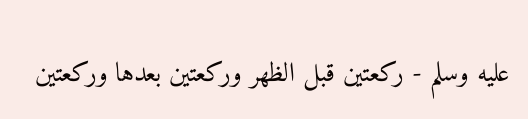عليه وسلم - ركعتين قبل الظهر وركعتين بعدها وركعتين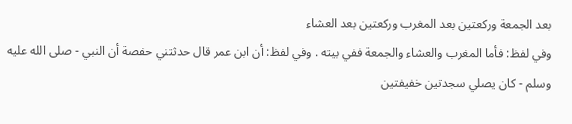بعد الجمعة وركعتين بعد المغرب وركعتين بعد العشاء
وفي لفظ: فأما المغرب والعشاء والجمعة ففي بيته . وفي لفظ: أن ابن عمر قال حدثتني حفصة أن النبي - صلى الله عليه وسلم - كان يصلي سجدتين خفيفتين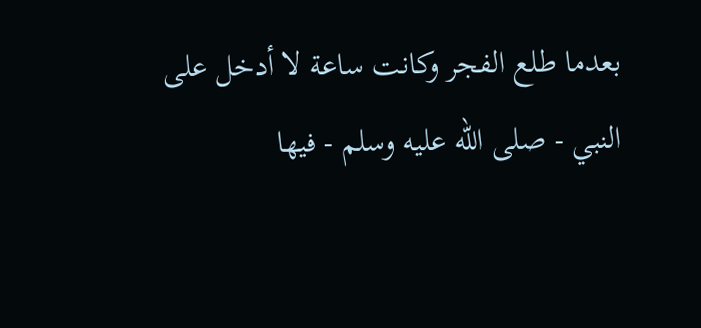بعدما طلع الفجر وكانت ساعة لا أدخل على النبي - صلى الله عليه وسلم - فيها